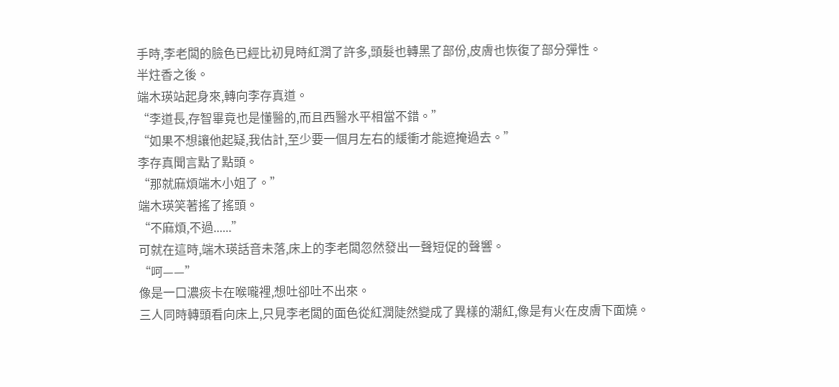手時,李老闆的臉色已經比初見時紅潤了許多,頭髮也轉黑了部份,皮膚也恢復了部分彈性。
半炷香之後。
端木瑛站起身來,轉向李存真道。
“李道長,存智畢竟也是懂醫的,而且西醫水平相當不錯。”
“如果不想讓他起疑,我估計,至少要一個月左右的緩衝才能遮掩過去。”
李存真聞言點了點頭。
“那就麻煩端木小姐了。”
端木瑛笑著搖了搖頭。
“不麻煩,不過......”
可就在這時,端木瑛話音未落,床上的李老闆忽然發出一聲短促的聲響。
“呵——”
像是一口濃痰卡在喉嚨裡,想吐卻吐不出來。
三人同時轉頭看向床上,只見李老闆的面色從紅潤陡然變成了異樣的潮紅,像是有火在皮膚下面燒。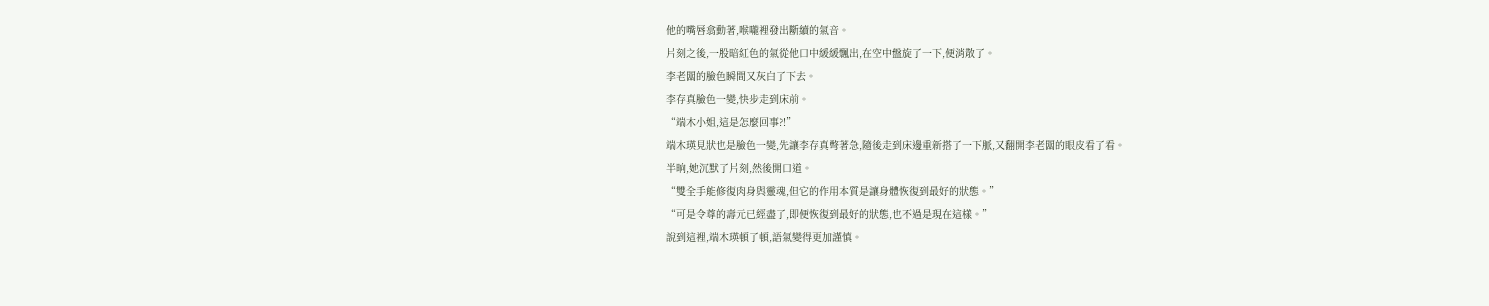他的嘴唇翕動著,喉嚨裡發出斷續的氣音。
片刻之後,一股暗紅色的氣從他口中緩緩飄出,在空中盤旋了一下,便消散了。
李老闆的臉色瞬間又灰白了下去。
李存真臉色一變,快步走到床前。
“端木小姐,這是怎麼回事?!”
端木瑛見狀也是臉色一變,先讓李存真彆著急,隨後走到床邊重新搭了一下脈,又翻開李老闆的眼皮看了看。
半晌,她沉默了片刻,然後開口道。
“雙全手能修復肉身與靈魂,但它的作用本質是讓身體恢復到最好的狀態。”
“可是令尊的壽元已經盡了,即便恢復到最好的狀態,也不過是現在這樣。”
說到這裡,端木瑛頓了頓,語氣變得更加謹慎。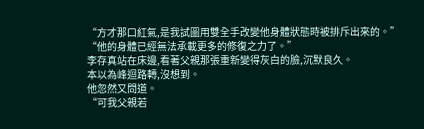“方才那口紅氣,是我試圖用雙全手改變他身體狀態時被排斥出來的。”
“他的身體已經無法承載更多的修復之力了。”
李存真站在床邊,看著父親那張重新變得灰白的臉,沉默良久。
本以為峰迴路轉,沒想到。
他忽然又問道。
“可我父親若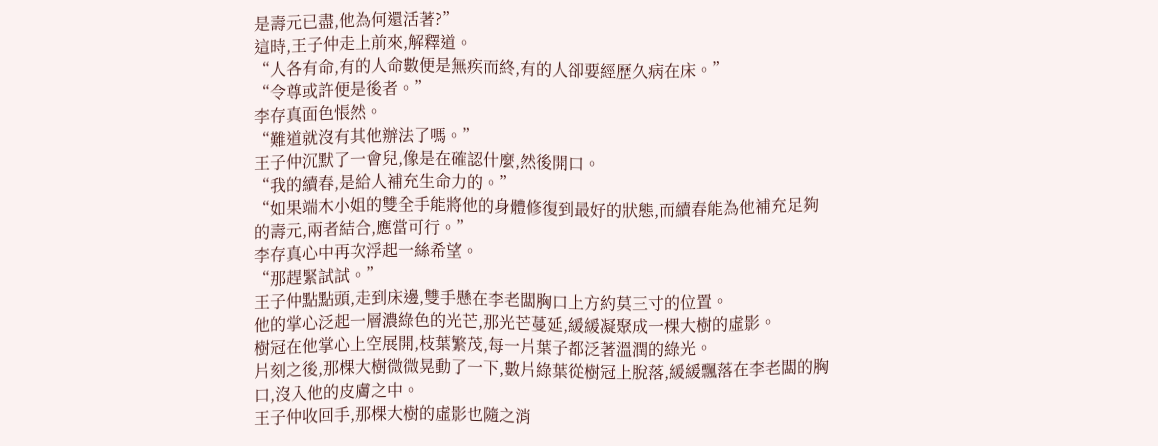是壽元已盡,他為何還活著?”
這時,王子仲走上前來,解釋道。
“人各有命,有的人命數便是無疾而終,有的人卻要經歷久病在床。”
“令尊或許便是後者。”
李存真面色悵然。
“難道就沒有其他辦法了嗎。”
王子仲沉默了一會兒,像是在確認什麼,然後開口。
“我的續春,是給人補充生命力的。”
“如果端木小姐的雙全手能將他的身體修復到最好的狀態,而續春能為他補充足夠的壽元,兩者結合,應當可行。”
李存真心中再次浮起一絲希望。
“那趕緊試試。”
王子仲點點頭,走到床邊,雙手懸在李老闆胸口上方約莫三寸的位置。
他的掌心泛起一層濃綠色的光芒,那光芒蔓延,緩緩凝聚成一棵大樹的虛影。
樹冠在他掌心上空展開,枝葉繁茂,每一片葉子都泛著溫潤的綠光。
片刻之後,那棵大樹微微晃動了一下,數片綠葉從樹冠上脫落,緩緩飄落在李老闆的胸口,沒入他的皮膚之中。
王子仲收回手,那棵大樹的虛影也隨之消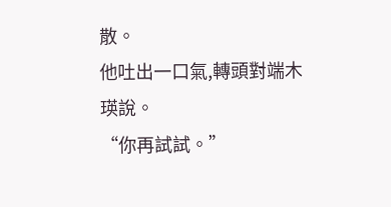散。
他吐出一口氣,轉頭對端木瑛說。
“你再試試。”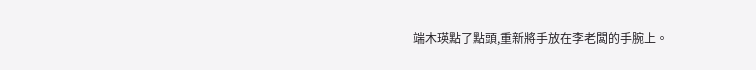端木瑛點了點頭,重新將手放在李老闆的手腕上。